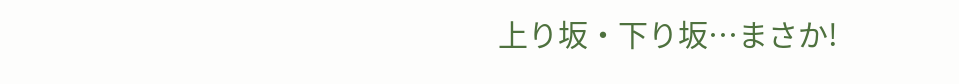上り坂・下り坂…まさか!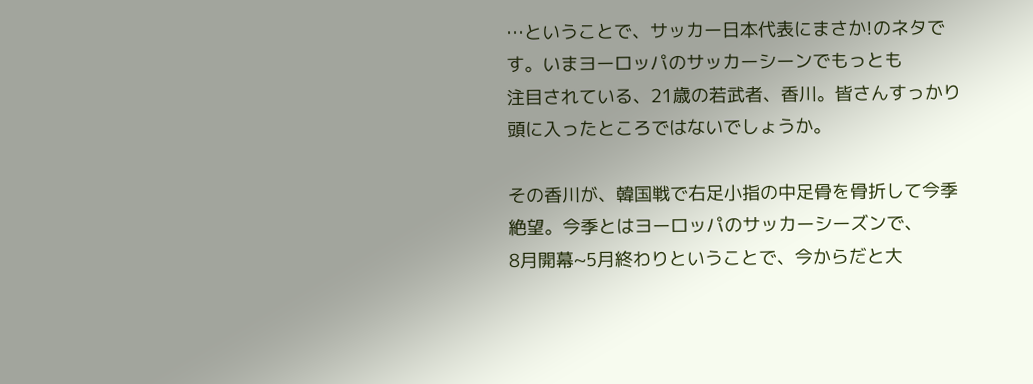…ということで、サッカー日本代表にまさか!のネタです。いまヨーロッパのサッカーシーンでもっとも
注目されている、21歳の若武者、香川。皆さんすっかり頭に入ったところではないでしょうか。

その香川が、韓国戦で右足小指の中足骨を骨折して今季絶望。今季とはヨーロッパのサッカーシーズンで、
8月開幕~5月終わりということで、今からだと大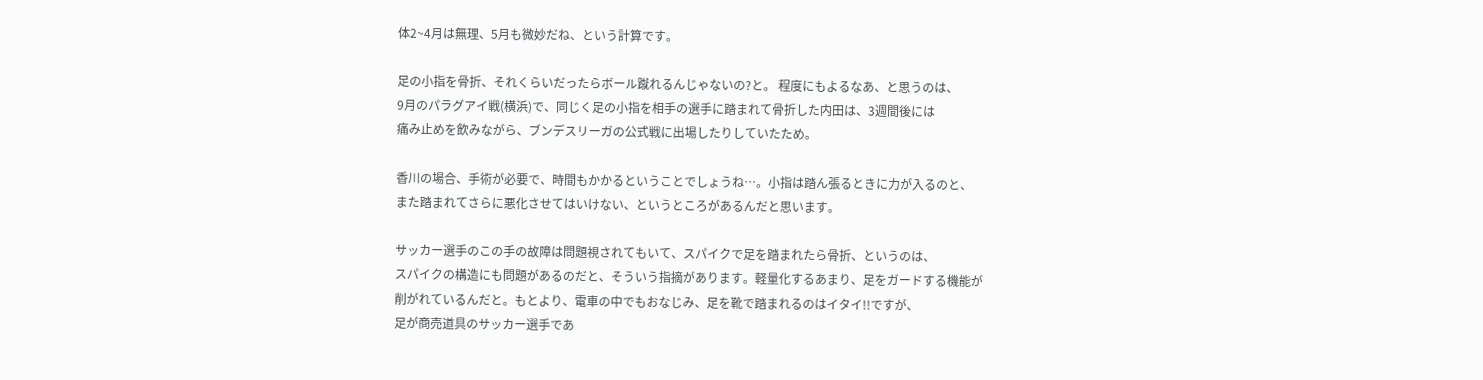体2~4月は無理、5月も微妙だね、という計算です。

足の小指を骨折、それくらいだったらボール蹴れるんじゃないの?と。 程度にもよるなあ、と思うのは、
9月のパラグアイ戦(横浜)で、同じく足の小指を相手の選手に踏まれて骨折した内田は、3週間後には
痛み止めを飲みながら、ブンデスリーガの公式戦に出場したりしていたため。

香川の場合、手術が必要で、時間もかかるということでしょうね…。小指は踏ん張るときに力が入るのと、
また踏まれてさらに悪化させてはいけない、というところがあるんだと思います。

サッカー選手のこの手の故障は問題視されてもいて、スパイクで足を踏まれたら骨折、というのは、
スパイクの構造にも問題があるのだと、そういう指摘があります。軽量化するあまり、足をガードする機能が
削がれているんだと。もとより、電車の中でもおなじみ、足を靴で踏まれるのはイタイ!!ですが、
足が商売道具のサッカー選手であ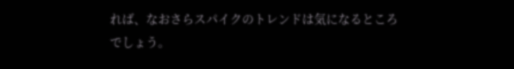れば、なおさらスパイクのトレンドは気になるところでしょう。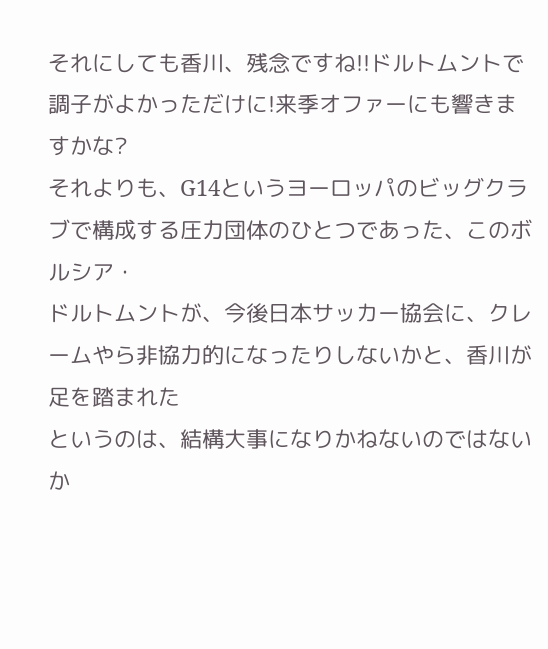それにしても香川、残念ですね!!ドルトムントで調子がよかっただけに!来季オファーにも響きますかな?
それよりも、G14というヨーロッパのビッグクラブで構成する圧力団体のひとつであった、このボルシア・
ドルトムントが、今後日本サッカー協会に、クレームやら非協力的になったりしないかと、香川が足を踏まれた
というのは、結構大事になりかねないのではないか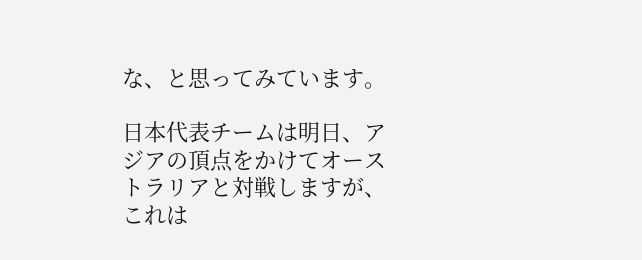な、と思ってみています。

日本代表チームは明日、アジアの頂点をかけてオーストラリアと対戦しますが、これは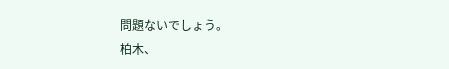問題ないでしょう。
柏木、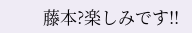藤本?楽しみです!!